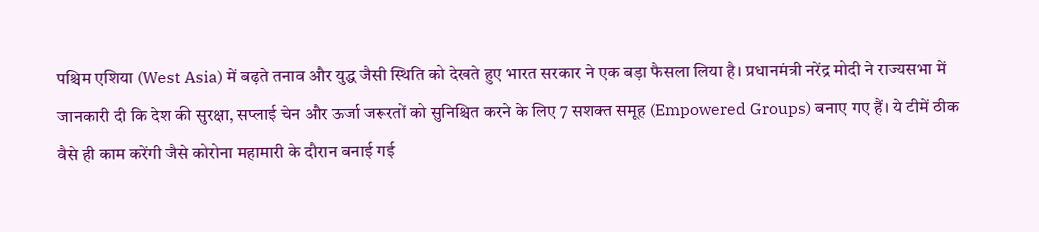पश्चिम एशिया (West Asia) में बढ़ते तनाव और युद्ध जैसी स्थिति को देखते हुए भारत सरकार ने एक बड़ा फैसला लिया है। प्रधानमंत्री नरेंद्र मोदी ने राज्यसभा में जानकारी दी कि देश की सुरक्षा, सप्लाई चेन और ऊर्जा जरूरतों को सुनिश्चित करने के लिए 7 सशक्त समूह (Empowered Groups) बनाए गए हैं। ये टीमें ठीक वैसे ही काम करेंगी जैसे कोरोना महामारी के दौरान बनाई गई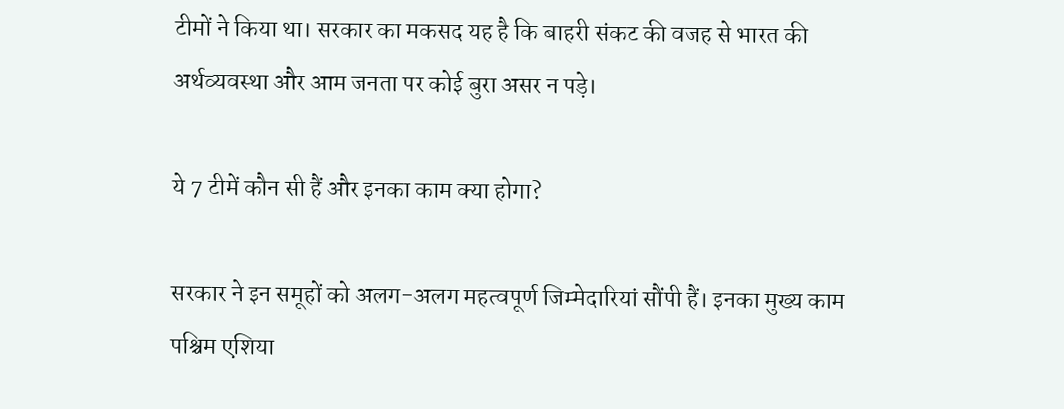टीमों ने किया था। सरकार का मकसद यह है कि बाहरी संकट की वजह से भारत की अर्थव्यवस्था और आम जनता पर कोई बुरा असर न पड़े।

ये 7 टीमें कौन सी हैं और इनका काम क्या होगा?

सरकार ने इन समूहों को अलग-अलग महत्वपूर्ण जिम्मेदारियां सौंपी हैं। इनका मुख्य काम पश्चिम एशिया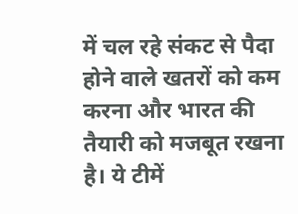में चल रहे संकट से पैदा होने वाले खतरों को कम करना और भारत की तैयारी को मजबूत रखना है। ये टीमें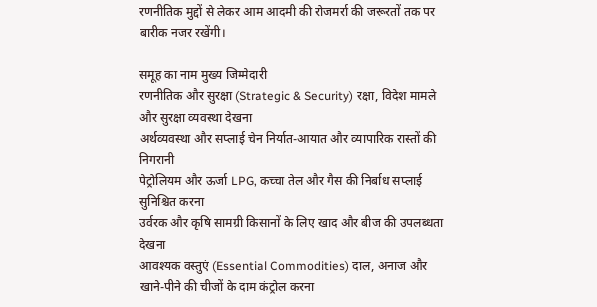रणनीतिक मुद्दों से लेकर आम आदमी की रोजमर्रा की जरूरतों तक पर बारीक नजर रखेंगी।

समूह का नाम मुख्य जिम्मेदारी
रणनीतिक और सुरक्षा (Strategic & Security) रक्षा, विदेश मामले और सुरक्षा व्यवस्था देखना
अर्थव्यवस्था और सप्लाई चेन निर्यात-आयात और व्यापारिक रास्तों की निगरानी
पेट्रोलियम और ऊर्जा LPG, कच्चा तेल और गैस की निर्बाध सप्लाई सुनिश्चित करना
उर्वरक और कृषि सामग्री किसानों के लिए खाद और बीज की उपलब्धता देखना
आवश्यक वस्तुएं (Essential Commodities) दाल, अनाज और खाने-पीने की चीजों के दाम कंट्रोल करना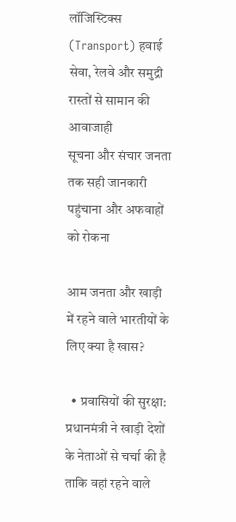लॉजिस्टिक्स (Transport) हवाई सेवा, रेलवे और समुद्री रास्तों से सामान की आवाजाही
सूचना और संचार जनता तक सही जानकारी पहुंचाना और अफवाहों को रोकना

आम जनता और खाड़ी में रहने वाले भारतीयों के लिए क्या है खास?

  • प्रवासियों की सुरक्षा: प्रधानमंत्री ने खाड़ी देशों के नेताओं से चर्चा की है ताकि वहां रहने वाले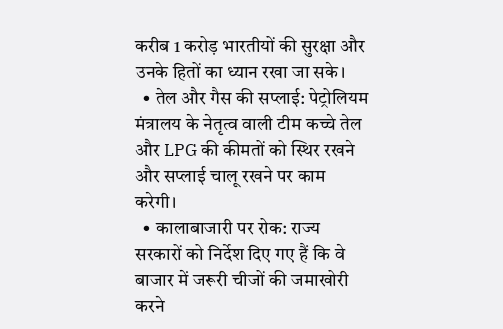करीब 1 करोड़ भारतीयों की सुरक्षा और उनके हितों का ध्यान रखा जा सके।
  • तेल और गैस की सप्लाई: पेट्रोलियम मंत्रालय के नेतृत्व वाली टीम कच्चे तेल और LPG की कीमतों को स्थिर रखने और सप्लाई चालू रखने पर काम करेगी।
  • कालाबाजारी पर रोक: राज्य सरकारों को निर्देश दिए गए हैं कि वे बाजार में जरूरी चीजों की जमाखोरी करने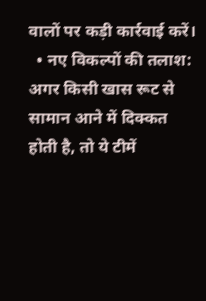वालों पर कड़ी कार्रवाई करें।
  • नए विकल्पों की तलाश: अगर किसी खास रूट से सामान आने में दिक्कत होती है, तो ये टीमें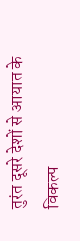तुरंत दूसरे देशों से आयात के विकल्प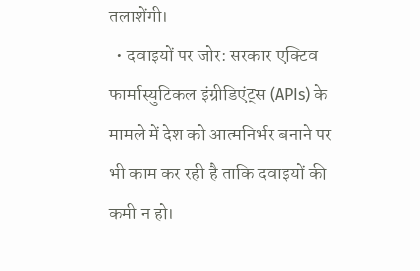तलाशेंगी।
  • दवाइयों पर जोर: सरकार एक्टिव फार्मास्युटिकल इंग्रीडिएंट्स (APIs) के मामले में देश को आत्मनिर्भर बनाने पर भी काम कर रही है ताकि दवाइयों की कमी न हो।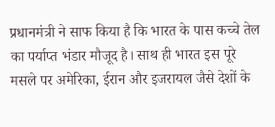प्रधानमंत्री ने साफ किया है कि भारत के पास कच्चे तेल का पर्याप्त भंडार मौजूद है। साथ ही भारत इस पूरे मसले पर अमेरिका, ईरान और इजरायल जैसे देशों के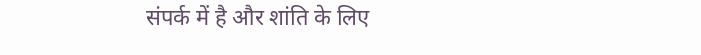संपर्क में है और शांति के लिए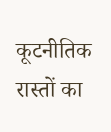कूटनीतिक रास्तों का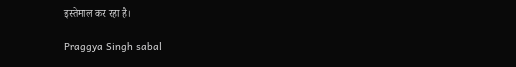इस्तेमाल कर रहा है।

Praggya Singh sabal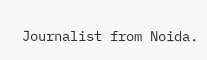Journalist from Noida.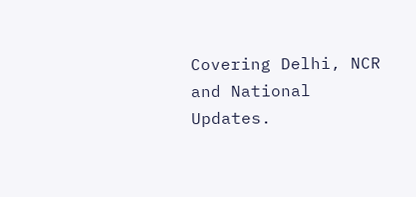Covering Delhi, NCR and National Updates.